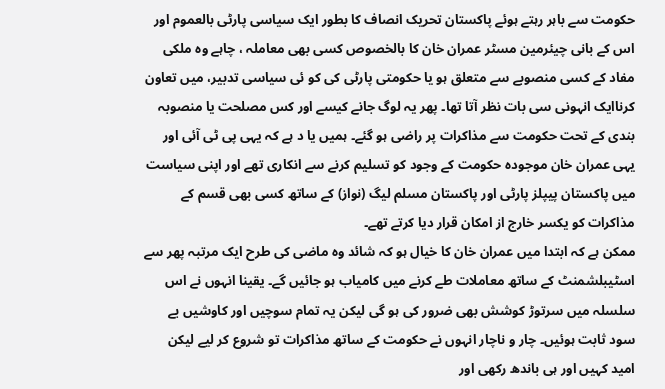حکومت سے باہر رہتے ہوئے پاکستان تحریک انصاف کا بطور ایک سیاسی پارٹی بالعموم اور اس کے بانی چیئرمین مسٹر عمران خان کا بالخصوص کسی بھی معاملہ ، چاہے وہ ملکی مفاد کے کسی منصوبے سے متعلق ہو یا حکومتی پارٹی کی کو ئی سیاسی تدبیر، میں تعاون کرناایک انہونی سی بات نظر آتا تھا۔ پھر یہ لوگ جانے کیسے اور کس مصلحت یا منصوبہ بندی کے تحت حکومت سے مذاکرات پر راضی ہو گئے۔ ہمیں یا د ہے کہ یہی پی ٹی آئی اور یہی عمران خان موجودہ حکومت کے وجود کو تسلیم کرنے سے انکاری تھے اور اپنی سیاست میں پاکستان پیپلز پارٹی اور پاکستان مسلم لیگ (نواز) کے ساتھ کسی بھی قسم کے مذاکرات کو یکسر خارج از امکان قرار دیا کرتے تھے۔
ممکن ہے کہ ابتدا میں عمران خان کا خیال ہو کہ شائد وہ ماضی کی طرح ایک مرتبہ پھر سے اسٹیبلشمنٹ کے ساتھ معاملات طے کرنے میں کامیاب ہو جائیں گے۔ یقینا انہوں نے اس سلسلہ میں سرتوڑ کوشش بھی ضرور کی ہو گی لیکن یہ تمام سوچیں اور کاوشیں بے سود ثابت ہوئیں۔ چار و ناچار انہوں نے حکومت کے ساتھ مذاکرات تو شروع کر لیے لیکن امید کہیں اور ہی باندھ رکھی اور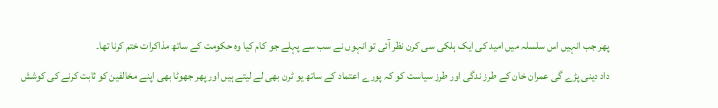پھر جب انہیں اس سلسلہ میں امید کی ایک ہلکی سی کرن نظر آئی تو انہوں نے سب سے پہلے جو کام کیا وہ حکومت کے ساتھ مذاکرات ختم کرنا تھا۔
داد دینی پڑے گی عمران خان کے طرز ندگی اور طرز سیاست کو کہ پورے اعتماد کے ساتھ یو ٹرن بھی لے لیتے ہیں اور پھر جھوٹا بھی اپنے مخالفین کو ثابت کرنے کی کوشش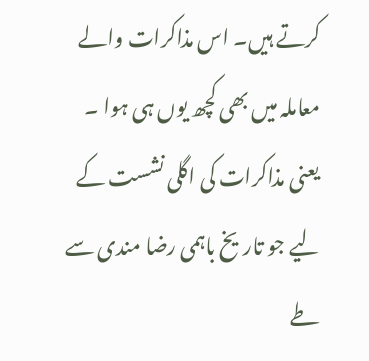کرتے ہیں۔ اس مذاکرات والے معاملہ میں بھی کچھ یوں ہی ہوا ۔ یعنی مذاکرات کی اگلی نشست کے لیے جو تاریخ باہمی رضا مندی سے طے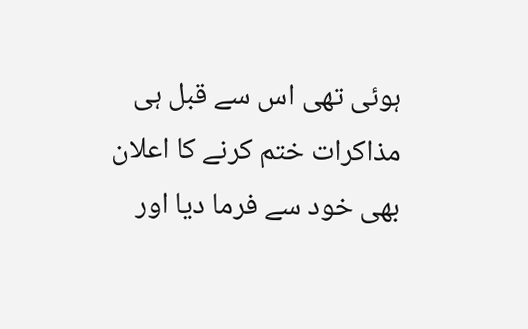ہوئی تھی اس سے قبل ہی مذاکرات ختم کرنے کا اعلان بھی خود سے فرما دیا اور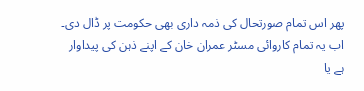پھر اس تمام صورتحال کی ذمہ داری بھی حکومت پر ڈال دی۔
اب یہ تمام کاروائی مسٹر عمران خان کے اپنے ذہن کی پیداوار ہے یا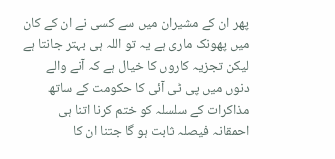پھر ان کے مشیران میں سے کسی نے ان کے کان میں پھونک ماری ہے یہ تو اللہ ہی بہتر جانتا ہے لیکن تجزیہ کاروں کا خیال ہے کہ آنے والے دنوں میں پی ٹی آئی کا حکومت کے ساتھ مذاکرات کے سلسلہ کو ختم کرنا اتنا ہی احمقانہ فیصلہ ثابت ہو گا جتنا ان کا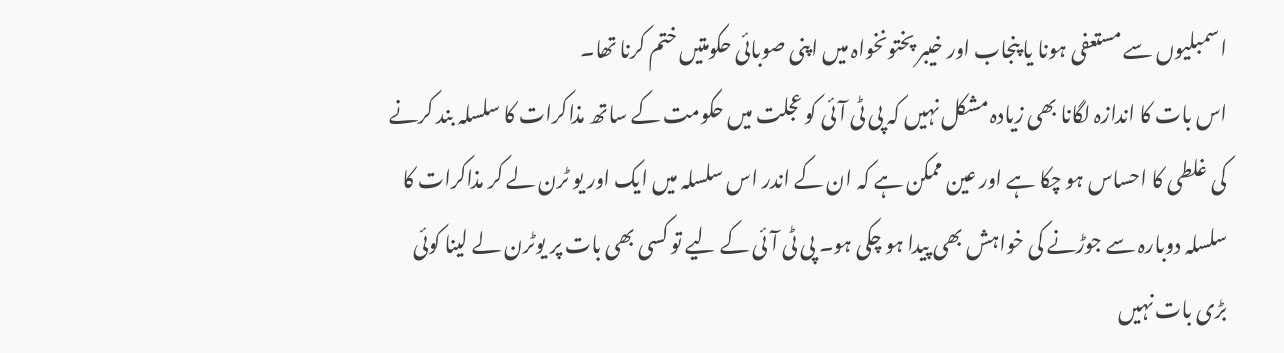اسمبلیوں سے مستعفی ہونا یا پنجاب اور خیبر پختونخواہ میں اپنی صوبائی حکومتیں ختم کرنا تھا۔
اس بات کا اندازہ لگانا بھی زیادہ مشکل نہیں کہ پی ٹی آئی کو عجلت میں حکومت کے ساتھ مذاکرات کا سلسلہ بند کرنے کی غلطی کا احساس ہو چکا ہے اور عین ممکن ہے کہ ان کے اندر اس سلسلہ میں ایک اور یو ٹرن لے کر مذاکرات کا سلسلہ دوبارہ سے جوڑنے کی خواہش بھی پیدا ہو چکی ہو۔ پی ٹی آئی کے لیے تو کسی بھی بات پر یوٹرن لے لینا کوئی بڑی بات نہیں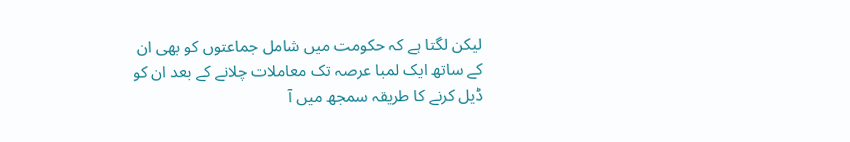لیکن لگتا ہے کہ حکومت میں شامل جماعتوں کو بھی ان کے ساتھ ایک لمبا عرصہ تک معاملات چلانے کے بعد ان کو ڈیل کرنے کا طریقہ سمجھ میں آ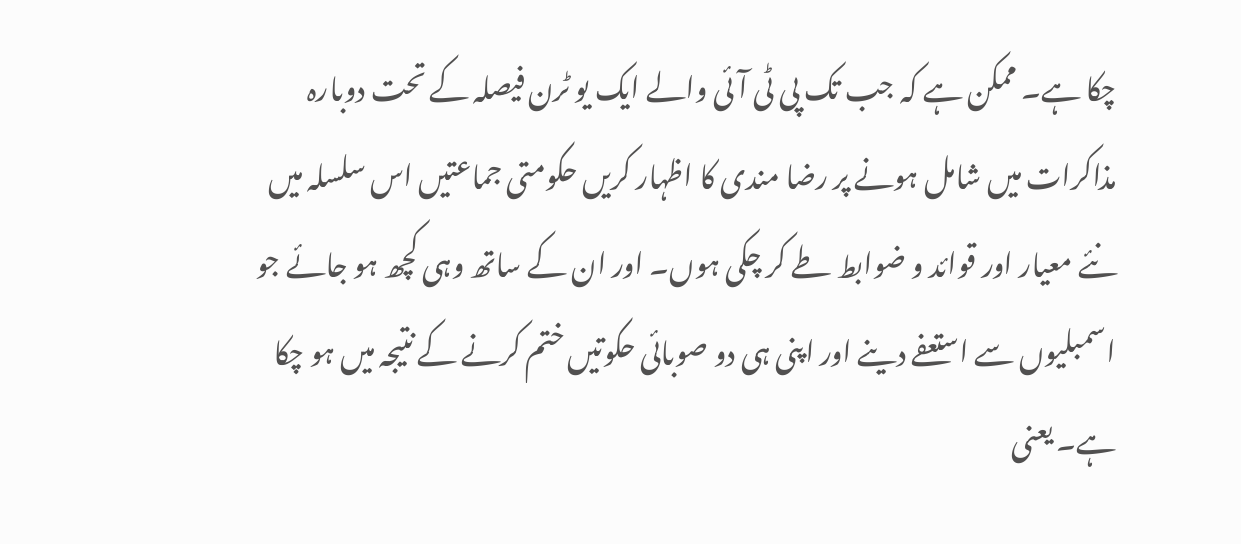چکا ہے۔ ممکن ہے کہ جب تک پی ٹی آئی والے ایک یو ٹرن فیصلہ کے تحت دوبارہ مذاکرات میں شامل ہونے پر رضا مندی کا اظہار کریں حکومتی جماعتیں اس سلسلہ میں نئے معیار اور قوائد و ضوابط طے کر چکی ہوں۔ اور ان کے ساتھ وہی کچھ ہو جائے جو اسمبلیوں سے استعفے دینے اور اپنی ہی دو صوبائی حکوتیں ختم کرنے کے نتیجہ میں ہو چکا ہے۔ یعنی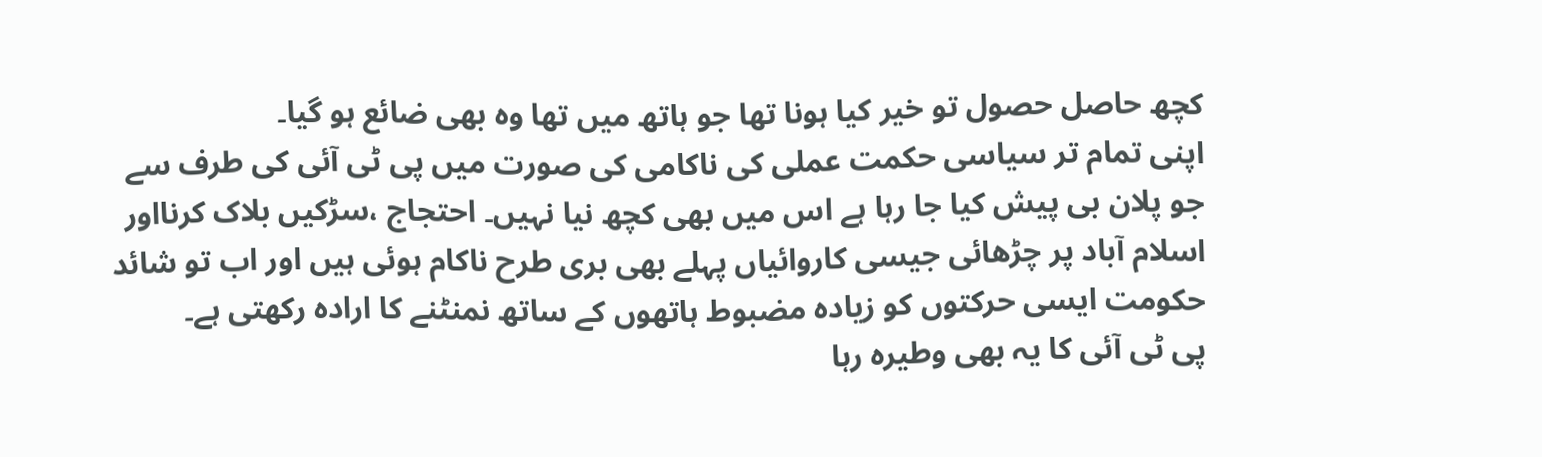کچھ حاصل حصول تو خیر کیا ہونا تھا جو ہاتھ میں تھا وہ بھی ضائع ہو گیا۔
اپنی تمام تر سیاسی حکمت عملی کی ناکامی کی صورت میں پی ٹی آئی کی طرف سے جو پلان بی پیش کیا جا رہا ہے اس میں بھی کچھ نیا نہیں۔ احتجاج ،سڑکیں بلاک کرنااور اسلام آباد پر چڑھائی جیسی کاروائیاں پہلے بھی بری طرح ناکام ہوئی ہیں اور اب تو شائد حکومت ایسی حرکتوں کو زیادہ مضبوط ہاتھوں کے ساتھ نمنٹنے کا ارادہ رکھتی ہے۔
پی ٹی آئی کا یہ بھی وطیرہ رہا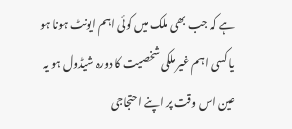ہے کہ جب بھی ملک میں کوئی اہم ایونٹ ہونا ہو یا کسی اہم غیر ملکی شخصیت کا دورہ شیڈول ہو یہ عین اس وقت پر اپنے احتجاجی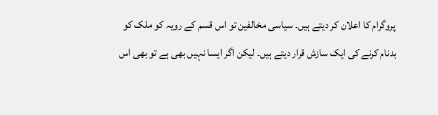پروگرام کا اعلان کر دیتے ہیں۔ سیاسی مخالفین تو اس قسم کے رویہ کو ملک کو بدنام کرنے کی ایک سازش قرار دیتے ہیں۔ لیکن اگر ایسا نہیں بھی ہے تو بھی اس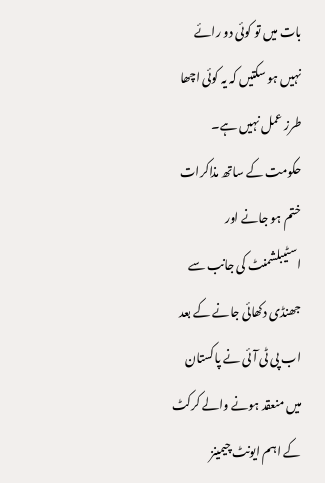بات میں تو کوئی دو رائے نہیں ہو سکتیں کہ یہ کوئی اچھا طرز عمل نہیں ہے۔
حکومت کے ساتھ مذاکرات ختم ہو جانے اور اسٹیبلشمنٹ کی جانب سے جھنڈی دکھائی جانے کے بعد اب پی ٹی آئی نے پاکستان میں منعقد ہونے والے کرکٹ کے اہم ایونٹ چیمینز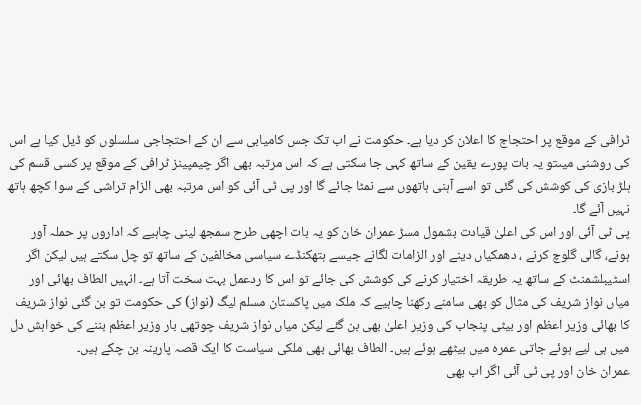ٹرافی کے موقع پر احتجاج کا اعلان کر دیا ہے۔ حکومت نے اب تک جس کامیابی سے ان کے احتجاجی سلسلوں کو ڈیل کیا ہے اس کی روشنی میںتو یہ بات پورے یقین کے ساتھ کہی جا سکتی ہے کہ اس مرتبہ بھی اگر چیمپینز ٹرافی کے موقع پر کسی قسم کی ہلڑ بازی کی کوشش کی گئی تو اسے آہنی ہاتھوں سے نمٹا جائے گا اور پی ٹی آئی کو اس مرتبہ بھی الزام تراشی کے سوا کچھ ہاتھ نہیں آئے گا۔
پی ٹی آئی اور اس کی اعلیٰ قیادت بشمول مسڑ عمران خان کو یہ بات اچھی طرح سمجھ لینی چاہیے کہ اداروں پر حملہ آور ہونے، گالی گلوچ کرنے ، دھمکیاں دینے اور الزامات لگانے جیسے ہتھکنڈے سیاسی مخالفین کے ساتھ تو چل سکتے ہیں لیکن اگر اسٹیبلشمنٹ کے ساتھ یہ طریقہ اختیار کرنے کی کوشش کی جائے تو اس کا ردعمل بہت سخت آتا ہے۔ انہیں الطاف بھائی اور میاں نواز شریف کی مثال کو بھی سامنے رکھنا چاہیے کہ ملک میں پاکستان مسلم لیگ (نواز) کی حکومت تو بن گئی نواز شریف کا بھائی وزیر اعظم اور بیٹی پنجاب کی وزیر اعلیٰ بھی بن گئے لیکن میاں نواز شریف چوتھی بار وزیر اعظم بننے کی خواہش دل میں ہی لیے ہوئے جاتی عمرہ میں بیٹھے ہوئے ہیں۔ الطاف بھائی بھی ملکی سیاست کا ایک قصہ پارینہ بن چکے ہیں۔
عمران خان اور پی ٹی آئی اگر اب بھی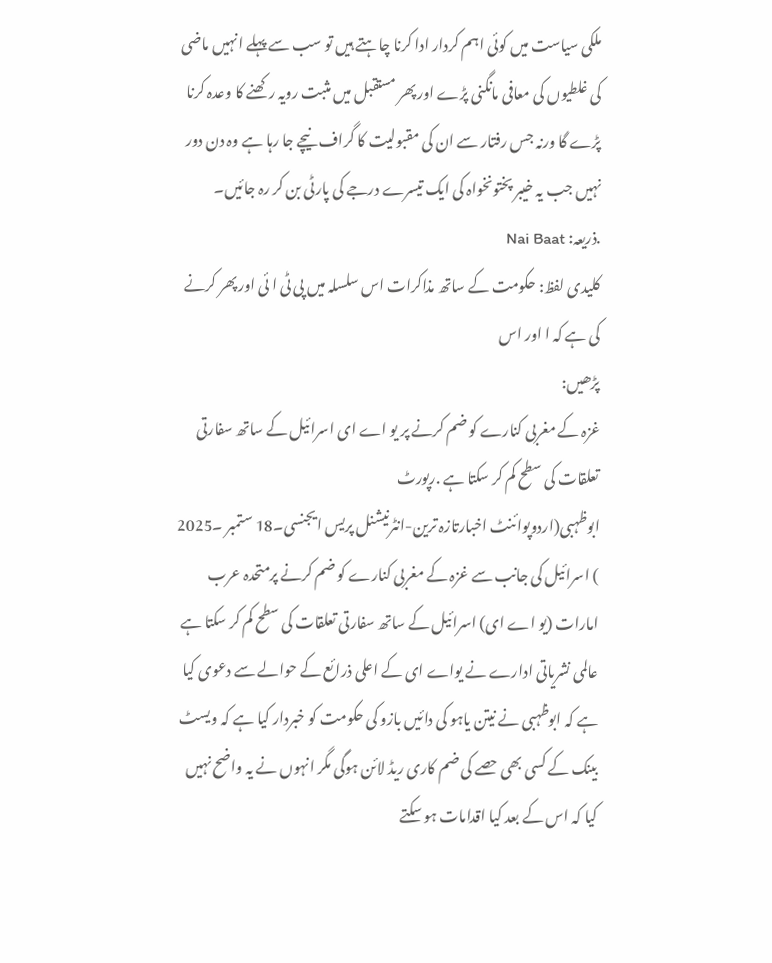ملکی سیاست میں کوئی اہم کردار ادا کرنا چاہتے ہیں تو سب سے پہلے انہیں ماضی کی غلطیوں کی معافی مانگنی پڑے اور پھر مستقبل میں مثبت رویہ رکھنے کا وعدہ کرنا پڑے گا ورنہ جس رفتار سے ان کی مقبولیت کا گراف نیچے جا رہا ہے وہ دن دور نہیں جب یہ خیبر پختونخواہ کی ایک تیسرے درجے کی پارٹی بن کر رہ جائیں۔
.ذریعہ: Nai Baat
کلیدی لفظ: حکومت کے ساتھ مذاکرات اس سلسلہ میں پی ٹی ا ئی اور پھر کرنے کی ہے کہ ا اور اس
پڑھیں:
غزہ کے مغربی کنارے کو ضم کرنے پر یو اے ای اسرائیل کے ساتھ سفارتی تعلقات کی سطح کم کر سکتا ہے .رپورٹ
ابوظہبی(اردوپوائنٹ اخبارتازہ ترین-انٹرنیشنل پریس ایجنسی۔18 ستمبر ۔2025 ) اسرائیل کی جانب سے غزہ کے مغربی کنارے کو ضم کرنے پرمتحدہ عرب امارات (یو اے ای) اسرائیل کے ساتھ سفارتی تعلقات کی سطح کم کر سکتا ہے عالمی نشریاتی ادارے نے یواے ای کے اعلی ذرائع کے حوالے سے دعوی کیا ہے کہ ابوظہبی نے نیتن یاہو کی دائیں بازو کی حکومت کو خبردار کیا ہے کہ ویسٹ بینک کے کسی بھی حصے کی ضم کاری ریڈ لائن ہوگی مگر انہوں نے یہ واضح نہیں کیا کہ اس کے بعد کیا اقدامات ہو سکتے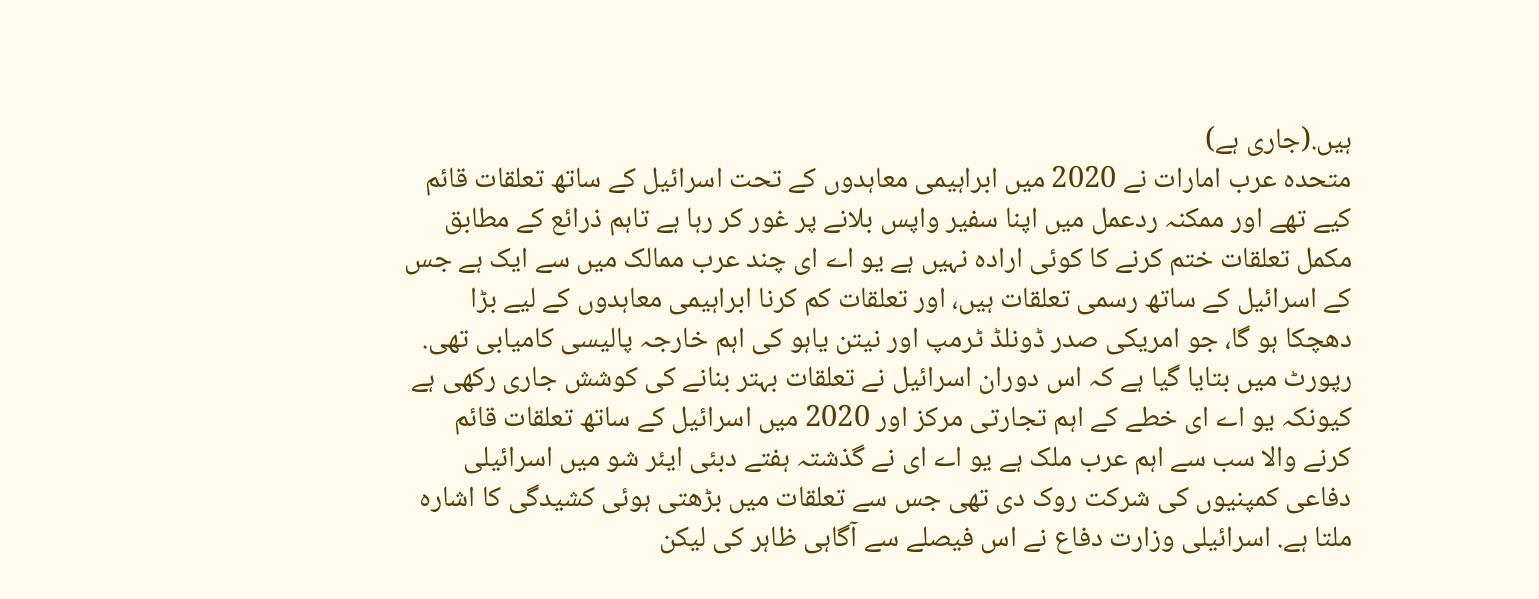ہیں.(جاری ہے)
متحدہ عرب امارات نے 2020 میں ابراہیمی معاہدوں کے تحت اسرائیل کے ساتھ تعلقات قائم کیے تھے اور ممکنہ ردعمل میں اپنا سفیر واپس بلانے پر غور کر رہا ہے تاہم ذرائع کے مطابق مکمل تعلقات ختم کرنے کا کوئی ارادہ نہیں ہے یو اے ای چند عرب ممالک میں سے ایک ہے جس کے اسرائیل کے ساتھ رسمی تعلقات ہیں، اور تعلقات کم کرنا ابراہیمی معاہدوں کے لیے بڑا دھچکا ہو گا، جو امریکی صدر ڈونلڈ ٹرمپ اور نیتن یاہو کی اہم خارجہ پالیسی کامیابی تھی. رپورٹ میں بتایا گیا ہے کہ اس دوران اسرائیل نے تعلقات بہتر بنانے کی کوشش جاری رکھی ہے کیونکہ یو اے ای خطے کے اہم تجارتی مرکز اور 2020 میں اسرائیل کے ساتھ تعلقات قائم کرنے والا سب سے اہم عرب ملک ہے یو اے ای نے گذشتہ ہفتے دبئی ایئر شو میں اسرائیلی دفاعی کمپنیوں کی شرکت روک دی تھی جس سے تعلقات میں بڑھتی ہوئی کشیدگی کا اشارہ ملتا ہے. اسرائیلی وزارت دفاع نے اس فیصلے سے آگاہی ظاہر کی لیکن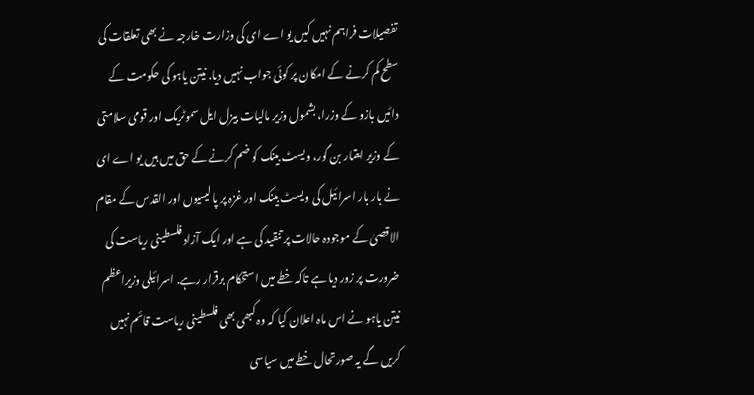تفصیلات فراہم نہیں کیں یو اے ای کی وزارت خارجہ نے بھی تعلقات کی سطح کم کرنے کے امکان پر کوئی جواب نہیں دیا. نیتن یاہو کی حکومت کے دائیں بازو کے وزرا، بشمول وزیر مالیات بیزل ایل سموٹریک اور قومی سلامتی کے وزیر ایتمار بن گور، ویسٹ بینک کو ضم کرنے کے حق میں ہیں یو اے ای نے بار بار اسرائیل کی ویسٹ بینک اور غزہ پر پالیسیوں اور القدس کے مقام الاقصیٰ کے موجودہ حالات پر تنقید کی ہے اور ایک آزاد فلسطینی ریاست کی ضرورت پر زور دیا ہے تاکہ خطے میں استحکام برقرار رہے. اسرائیلی وزیراعظم نیتن یاہو نے اس ماہ اعلان کیا کہ وہ کبھی بھی فلسطینی ریاست قائم نہیں کریں گے یہ صورتحال خطے میں سیاسی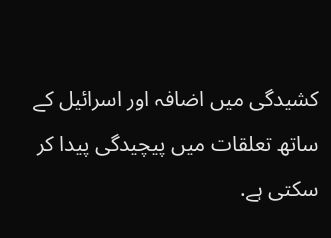کشیدگی میں اضافہ اور اسرائیل کے ساتھ تعلقات میں پیچیدگی پیدا کر سکتی ہے.